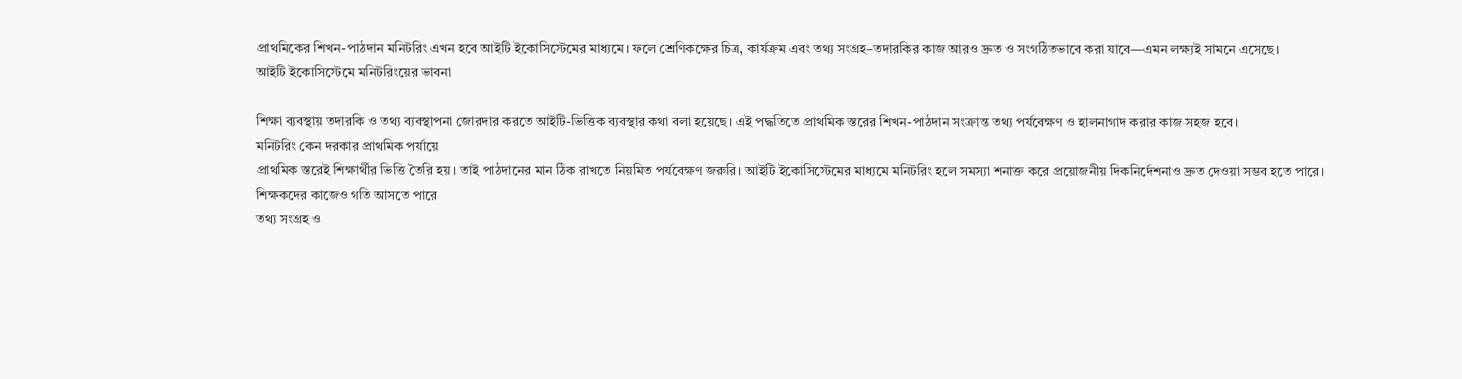প্রাথমিকের শিখন-পাঠদান মনিটরিং এখন হবে আইটি ইকোসিস্টেমের মাধ্যমে। ফলে শ্রেণিকক্ষের চিত্র, কার্যক্রম এবং তথ্য সংগ্রহ–তদারকির কাজ আরও দ্রুত ও সংগঠিতভাবে করা যাবে—এমন লক্ষ্যই সামনে এসেছে।
আইটি ইকোসিস্টেমে মনিটরিংয়ের ভাবনা

শিক্ষা ব্যবস্থায় তদারকি ও তথ্য ব্যবস্থাপনা জোরদার করতে আইটি-ভিত্তিক ব্যবস্থার কথা বলা হয়েছে। এই পদ্ধতিতে প্রাথমিক স্তরের শিখন-পাঠদান সংক্রান্ত তথ্য পর্যবেক্ষণ ও হালনাগাদ করার কাজ সহজ হবে।
মনিটরিং কেন দরকার প্রাথমিক পর্যায়ে
প্রাথমিক স্তরেই শিক্ষার্থীর ভিত্তি তৈরি হয়। তাই পাঠদানের মান ঠিক রাখতে নিয়মিত পর্যবেক্ষণ জরুরি। আইটি ইকোসিস্টেমের মাধ্যমে মনিটরিং হলে সমস্যা শনাক্ত করে প্রয়োজনীয় দিকনির্দেশনাও দ্রুত দেওয়া সম্ভব হতে পারে।
শিক্ষকদের কাজেও গতি আসতে পারে
তথ্য সংগ্রহ ও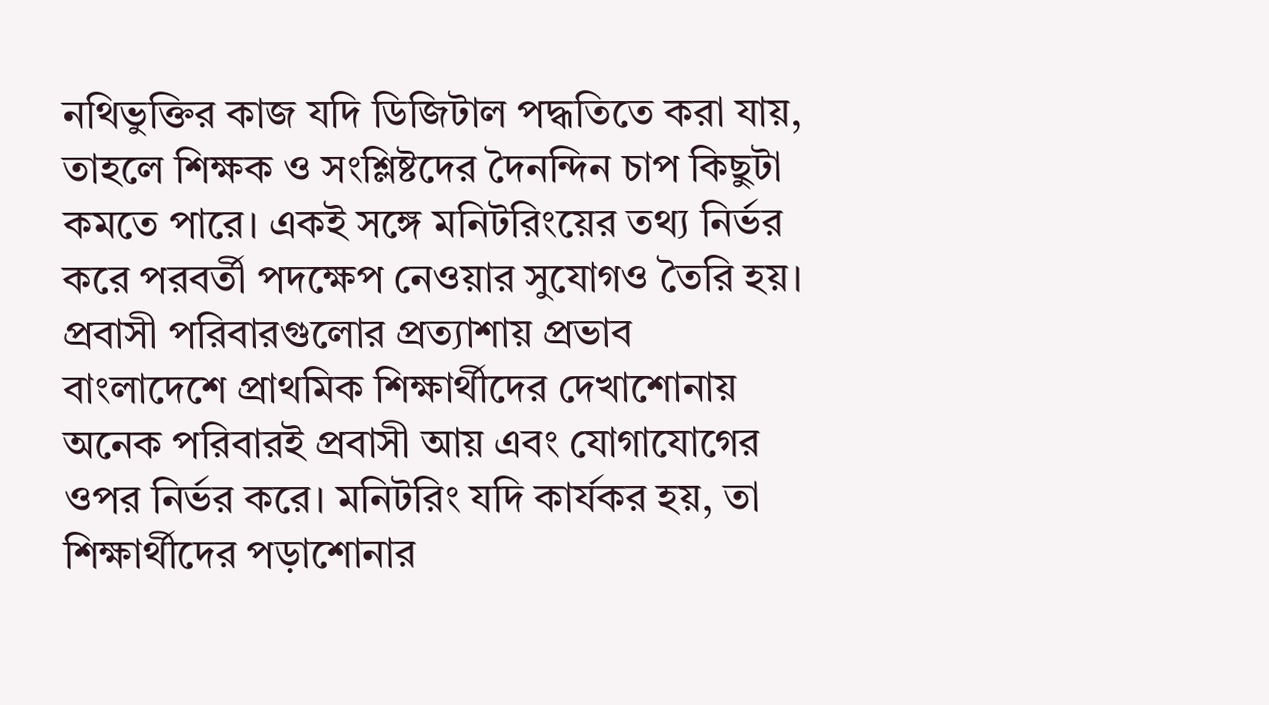নথিভুক্তির কাজ যদি ডিজিটাল পদ্ধতিতে করা যায়, তাহলে শিক্ষক ও সংশ্লিষ্টদের দৈনন্দিন চাপ কিছুটা কমতে পারে। একই সঙ্গে মনিটরিংয়ের তথ্য নির্ভর করে পরবর্তী পদক্ষেপ নেওয়ার সুযোগও তৈরি হয়।
প্রবাসী পরিবারগুলোর প্রত্যাশায় প্রভাব
বাংলাদেশে প্রাথমিক শিক্ষার্থীদের দেখাশোনায় অনেক পরিবারই প্রবাসী আয় এবং যোগাযোগের ওপর নির্ভর করে। মনিটরিং যদি কার্যকর হয়, তা শিক্ষার্থীদের পড়াশোনার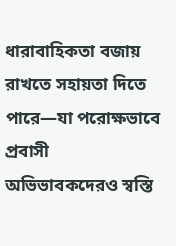ধারাবাহিকতা বজায় রাখতে সহায়তা দিতে পারে—যা পরোক্ষভাবে প্রবাসী অভিভাবকদেরও স্বস্তি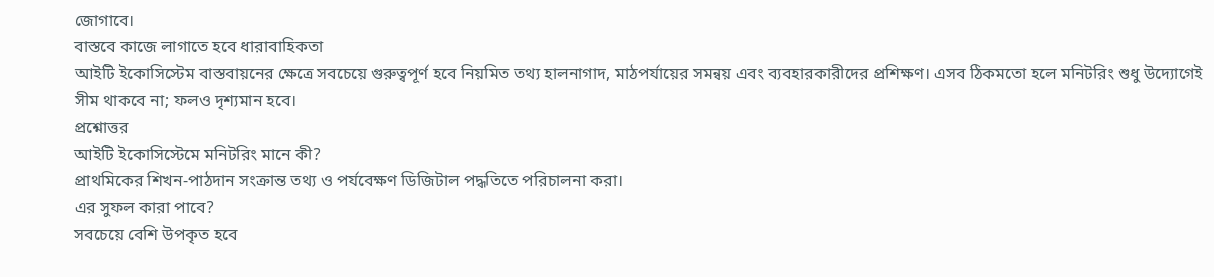জোগাবে।
বাস্তবে কাজে লাগাতে হবে ধারাবাহিকতা
আইটি ইকোসিস্টেম বাস্তবায়নের ক্ষেত্রে সবচেয়ে গুরুত্বপূর্ণ হবে নিয়মিত তথ্য হালনাগাদ, মাঠপর্যায়ের সমন্বয় এবং ব্যবহারকারীদের প্রশিক্ষণ। এসব ঠিকমতো হলে মনিটরিং শুধু উদ্যোগেই সীম থাকবে না; ফলও দৃশ্যমান হবে।
প্রশ্নোত্তর
আইটি ইকোসিস্টেমে মনিটরিং মানে কী?
প্রাথমিকের শিখন-পাঠদান সংক্রান্ত তথ্য ও পর্যবেক্ষণ ডিজিটাল পদ্ধতিতে পরিচালনা করা।
এর সুফল কারা পাবে?
সবচেয়ে বেশি উপকৃত হবে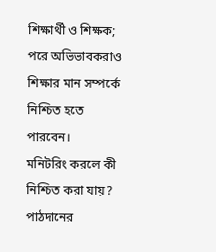শিক্ষার্থী ও শিক্ষক; পরে অভিভাবকরাও শিক্ষার মান সম্পর্কে নিশ্চিত হতে পারবেন।
মনিটরিং করলে কী নিশ্চিত করা যায়?
পাঠদানের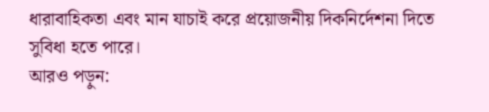ধারাবাহিকতা এবং মান যাচাই করে প্রয়োজনীয় দিকনির্দেশনা দিতে সুবিধা হতে পারে।
আরও পড়ুন: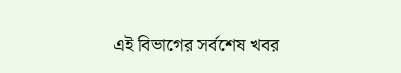এই বিভাগের সর্বশেষ খবর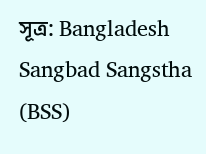সূত্র: Bangladesh Sangbad Sangstha (BSS)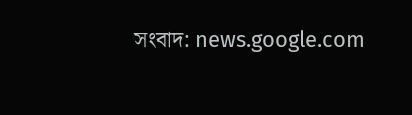সংবাদ: news.google.com